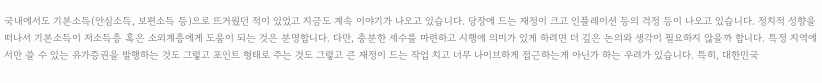국내에서도 기본소득(안심소득, 보편소득 등)으로 뜨거웠던 적이 있었고 지금도 계속 이야기가 나오고 있습니다. 당장에 드는 재정이 크고 인플레이션 등의 걱정 등이 나오고 있습니다. 정치적 성향을 떠나서 기본소득이 저소득층 혹은 소외계층에게 도움이 되는 것은 분명합니다. 다만, 충분한 세수를 마련하고 시행에 의미가 있게 하려면 더 깊은 논의와 생각이 필요하지 않을까 합니다. 특정 지역에서만 쓸 수 있는 유가증권을 발행하는 것도 그렇고 포인트 형태로 주는 것도 그렇고 큰 재정이 드는 작업 치고 너무 나이브하게 접근하는게 아닌가 하는 우려가 있습니다. 특히, 대한민국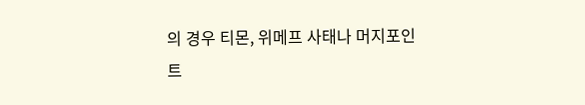의 경우 티몬, 위메프 사태나 머지포인트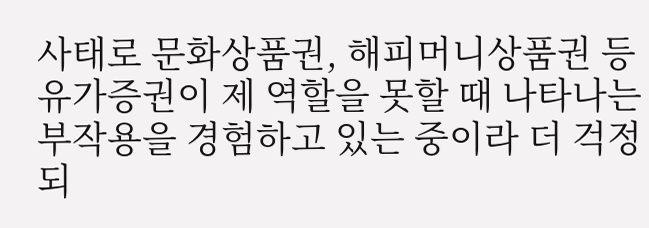사태로 문화상품권, 해피머니상품권 등 유가증권이 제 역할을 못할 때 나타나는 부작용을 경험하고 있는 중이라 더 걱정되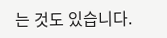는 것도 있습니다.